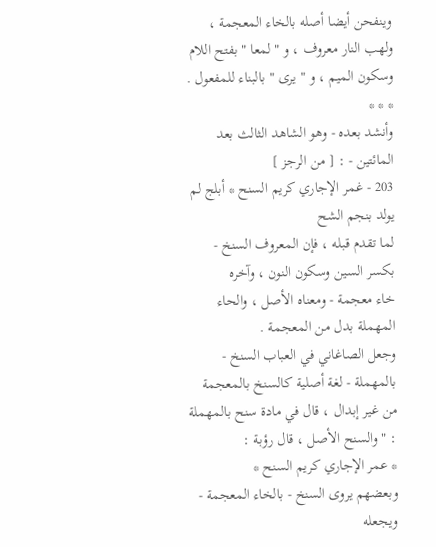وينفحن أيضا أصله بالخاء المعجمة ، ولهب النار معروف ، و " لمعا " بفتح اللام
وسكون الميم ، و " يرى " بالبناء للمفعول .
* * *
وأنشد بعده - وهو الشاهد الثالث بعد المائتين - : [ من الرجز ]
203 - غمر الإجاري كريم السنح * أبلج لم يولد بنجم الشح
لما تقدم قبله ، فإن المعروف السنخ - بكسر السين وسكون النون ، وآخره
خاء معجمة - ومعناه الأصل ، والحاء المهملة بدل من المعجمة .
وجعل الصاغاني في العباب السنخ - بالمهملة - لغة أصلية كالسنخ بالمعجمة
من غير إبدال ، قال في مادة سنح بالمهملة : " والسنح الأصل ، قال رؤبة :
* عمر الإجاري كريم السنح *
وبعضهم يروى السنخ - بالخاء المعجمة - ويجعله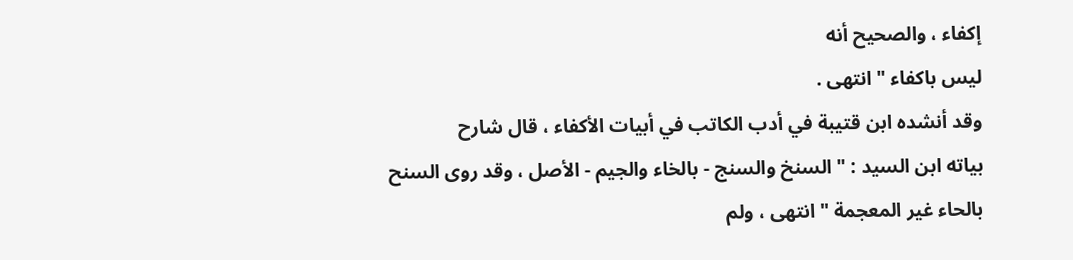إكفاء ، والصحيح أنه
ليس باكفاء " انتهى .
وقد أنشده ابن قتيبة في أدب الكاتب في أبيات الأكفاء ، قال شارح
بياته ابن السيد : " السنخ والسنج - بالخاء والجيم - الأصل ، وقد روى السنح
بالحاء غير المعجمة " انتهى ، ولم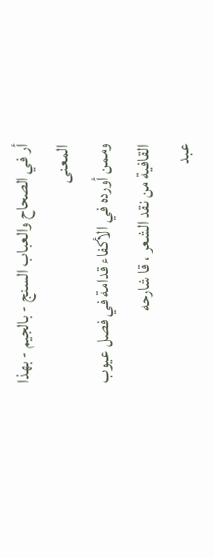أر في الصحاح والعباب السنج - بالجيم - بهذا المعنى
وممن أورده في الأكفاء قدامة في فصل عيوب القافية من نقد الشعر ، قا شارحه
عبد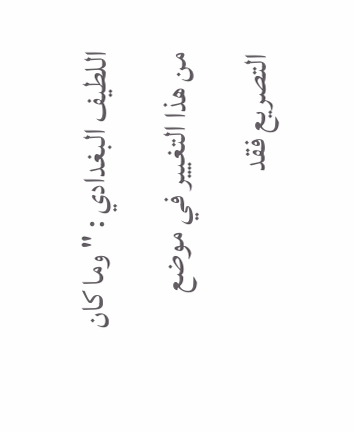اللطيف البغدادي : " وما كان من هذا التغيير في موضع التصريع فقد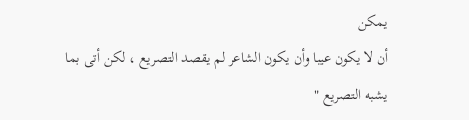يمكن
أن لا يكون عيبا وأن يكون الشاعر لم يقصد التصريع ، لكن أتى بما يشبه التصريع "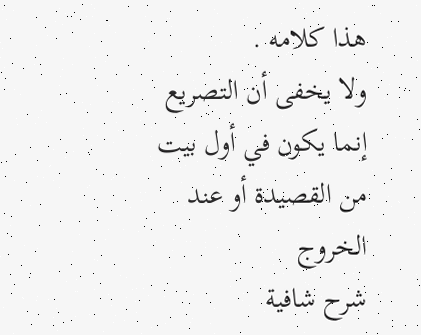هذا كلامه .
ولا يخفى أن التصريع إنما يكون في أول بيت من القصيدة أو عند الخروج
شرح شافية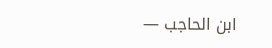ابن الحاجب —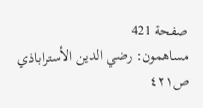صفحة 421
مساهمون: رضي الدين الأستراباذي
ص٤٢١